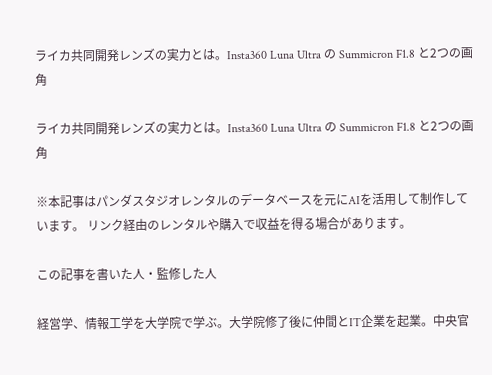ライカ共同開発レンズの実力とは。Insta360 Luna Ultra の Summicron F1.8 と2つの画角

ライカ共同開発レンズの実力とは。Insta360 Luna Ultra の Summicron F1.8 と2つの画角

※本記事はパンダスタジオレンタルのデータベースを元にAIを活用して制作しています。 リンク経由のレンタルや購入で収益を得る場合があります。

この記事を書いた人・監修した人

経営学、情報工学を大学院で学ぶ。大学院修了後に仲間とIT企業を起業。中央官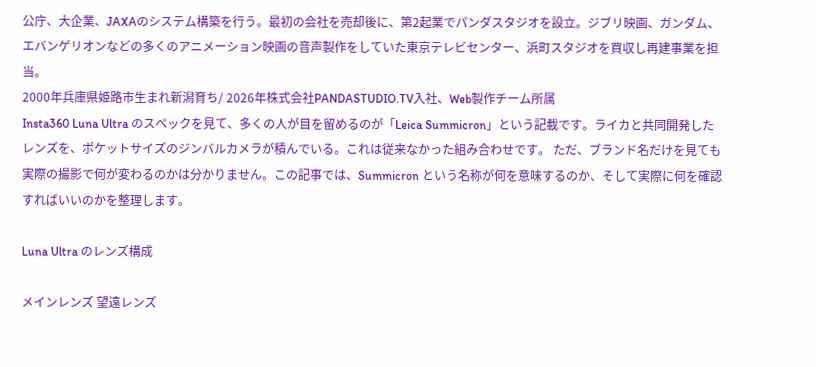公庁、大企業、JAXAのシステム構築を行う。最初の会社を売却後に、第2起業でパンダスタジオを設立。ジブリ映画、ガンダム、エバンゲリオンなどの多くのアニメーション映画の音声製作をしていた東京テレビセンター、浜町スタジオを買収し再建事業を担当。
2000年兵庫県姫路市生まれ新潟育ち/ 2026年株式会社PANDASTUDIO.TV入社、Web製作チーム所属
Insta360 Luna Ultra のスペックを見て、多くの人が目を留めるのが「Leica Summicron」という記載です。ライカと共同開発したレンズを、ポケットサイズのジンバルカメラが積んでいる。これは従来なかった組み合わせです。 ただ、ブランド名だけを見ても実際の撮影で何が変わるのかは分かりません。この記事では、Summicron という名称が何を意味するのか、そして実際に何を確認すればいいのかを整理します。

Luna Ultra のレンズ構成

メインレンズ 望遠レンズ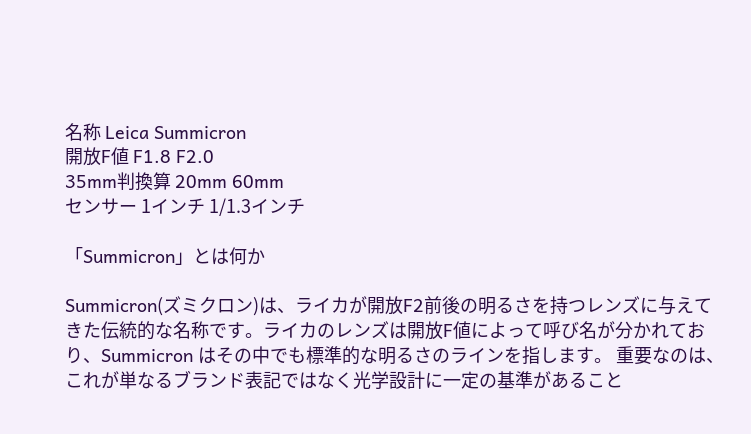名称 Leica Summicron
開放F値 F1.8 F2.0
35mm判換算 20mm 60mm
センサー 1インチ 1/1.3インチ

「Summicron」とは何か

Summicron(ズミクロン)は、ライカが開放F2前後の明るさを持つレンズに与えてきた伝統的な名称です。ライカのレンズは開放F値によって呼び名が分かれており、Summicron はその中でも標準的な明るさのラインを指します。 重要なのは、これが単なるブランド表記ではなく光学設計に一定の基準があること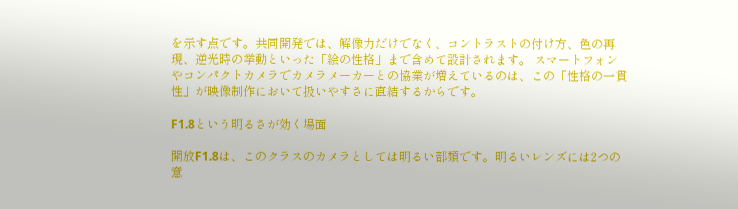を示す点です。共同開発では、解像力だけでなく、コントラストの付け方、色の再現、逆光時の挙動といった「絵の性格」まで含めて設計されます。 スマートフォンやコンパクトカメラでカメラメーカーとの協業が増えているのは、この「性格の一貫性」が映像制作において扱いやすさに直結するからです。

F1.8という明るさが効く場面

開放F1.8は、このクラスのカメラとしては明るい部類です。明るいレンズには2つの意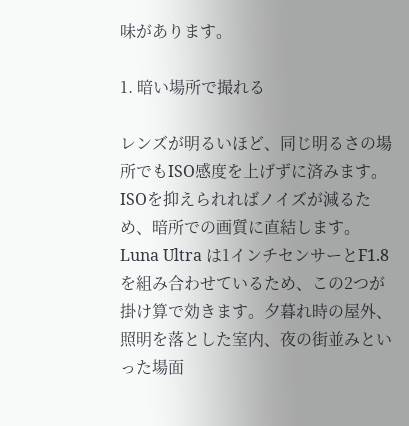味があります。

1. 暗い場所で撮れる

レンズが明るいほど、同じ明るさの場所でもISO感度を上げずに済みます。ISOを抑えられればノイズが減るため、暗所での画質に直結します。 Luna Ultra は1インチセンサーとF1.8を組み合わせているため、この2つが掛け算で効きます。夕暮れ時の屋外、照明を落とした室内、夜の街並みといった場面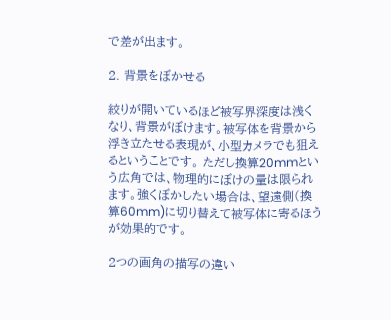で差が出ます。

2. 背景をぼかせる

絞りが開いているほど被写界深度は浅くなり、背景がぼけます。被写体を背景から浮き立たせる表現が、小型カメラでも狙えるということです。 ただし換算20mmという広角では、物理的にぼけの量は限られます。強くぼかしたい場合は、望遠側(換算60mm)に切り替えて被写体に寄るほうが効果的です。

2つの画角の描写の違い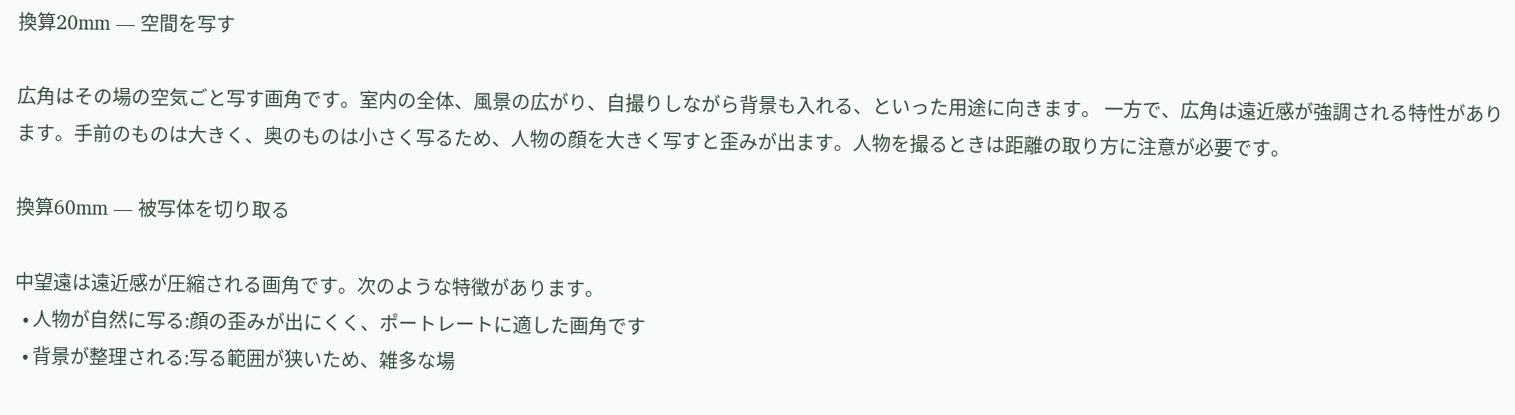換算20mm ― 空間を写す

広角はその場の空気ごと写す画角です。室内の全体、風景の広がり、自撮りしながら背景も入れる、といった用途に向きます。 一方で、広角は遠近感が強調される特性があります。手前のものは大きく、奥のものは小さく写るため、人物の顔を大きく写すと歪みが出ます。人物を撮るときは距離の取り方に注意が必要です。

換算60mm ― 被写体を切り取る

中望遠は遠近感が圧縮される画角です。次のような特徴があります。
  • 人物が自然に写る:顔の歪みが出にくく、ポートレートに適した画角です
  • 背景が整理される:写る範囲が狭いため、雑多な場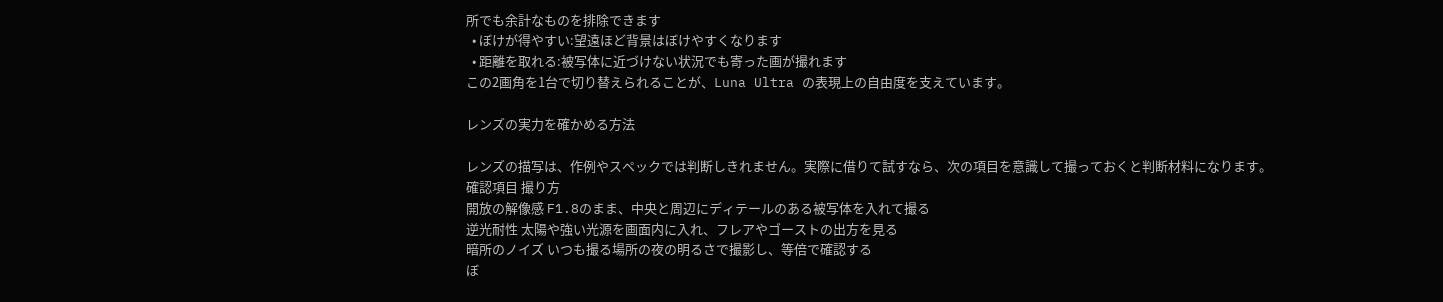所でも余計なものを排除できます
  • ぼけが得やすい:望遠ほど背景はぼけやすくなります
  • 距離を取れる:被写体に近づけない状況でも寄った画が撮れます
この2画角を1台で切り替えられることが、Luna Ultra の表現上の自由度を支えています。

レンズの実力を確かめる方法

レンズの描写は、作例やスペックでは判断しきれません。実際に借りて試すなら、次の項目を意識して撮っておくと判断材料になります。
確認項目 撮り方
開放の解像感 F1.8のまま、中央と周辺にディテールのある被写体を入れて撮る
逆光耐性 太陽や強い光源を画面内に入れ、フレアやゴーストの出方を見る
暗所のノイズ いつも撮る場所の夜の明るさで撮影し、等倍で確認する
ぼ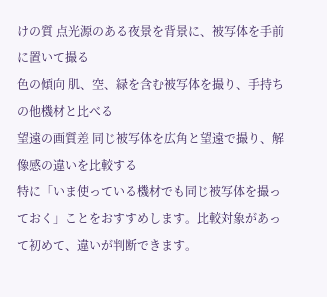けの質 点光源のある夜景を背景に、被写体を手前に置いて撮る
色の傾向 肌、空、緑を含む被写体を撮り、手持ちの他機材と比べる
望遠の画質差 同じ被写体を広角と望遠で撮り、解像感の違いを比較する
特に「いま使っている機材でも同じ被写体を撮っておく」ことをおすすめします。比較対象があって初めて、違いが判断できます。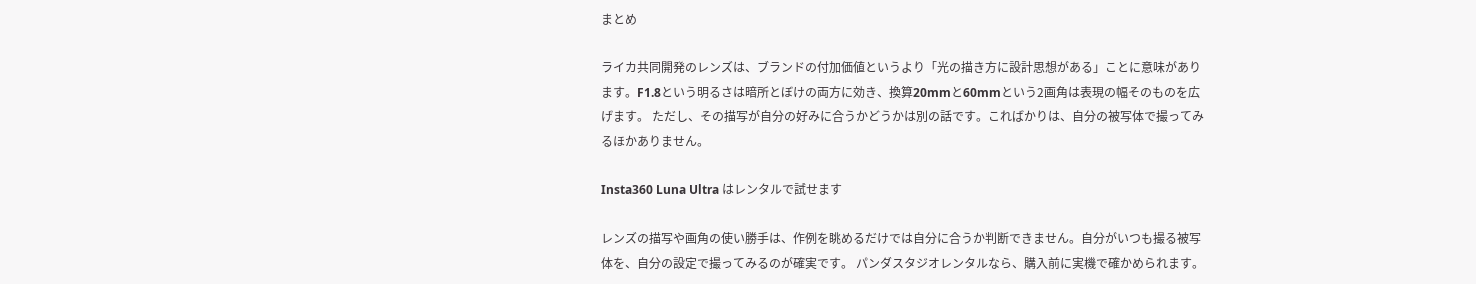まとめ

ライカ共同開発のレンズは、ブランドの付加価値というより「光の描き方に設計思想がある」ことに意味があります。F1.8という明るさは暗所とぼけの両方に効き、換算20mmと60mmという2画角は表現の幅そのものを広げます。 ただし、その描写が自分の好みに合うかどうかは別の話です。こればかりは、自分の被写体で撮ってみるほかありません。

Insta360 Luna Ultra はレンタルで試せます

レンズの描写や画角の使い勝手は、作例を眺めるだけでは自分に合うか判断できません。自分がいつも撮る被写体を、自分の設定で撮ってみるのが確実です。 パンダスタジオレンタルなら、購入前に実機で確かめられます。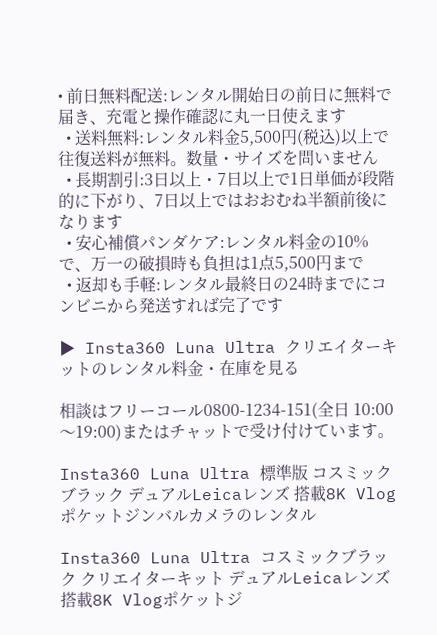• 前日無料配送:レンタル開始日の前日に無料で届き、充電と操作確認に丸一日使えます
  • 送料無料:レンタル料金5,500円(税込)以上で往復送料が無料。数量・サイズを問いません
  • 長期割引:3日以上・7日以上で1日単価が段階的に下がり、7日以上ではおおむね半額前後になります
  • 安心補償パンダケア:レンタル料金の10%で、万一の破損時も負担は1点5,500円まで
  • 返却も手軽:レンタル最終日の24時までにコンビニから発送すれば完了です

▶ Insta360 Luna Ultra クリエイターキットのレンタル料金・在庫を見る

相談はフリーコール0800-1234-151(全日 10:00〜19:00)またはチャットで受け付けています。

Insta360 Luna Ultra 標準版 コスミックブラック デュアルLeicaレンズ 搭載8K Vlogポケットジンバルカメラのレンタル

Insta360 Luna Ultra コスミックブラック クリエイターキット デュアルLeicaレンズ 搭載8K Vlogポケットジ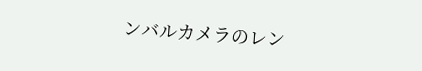ンバルカメラのレン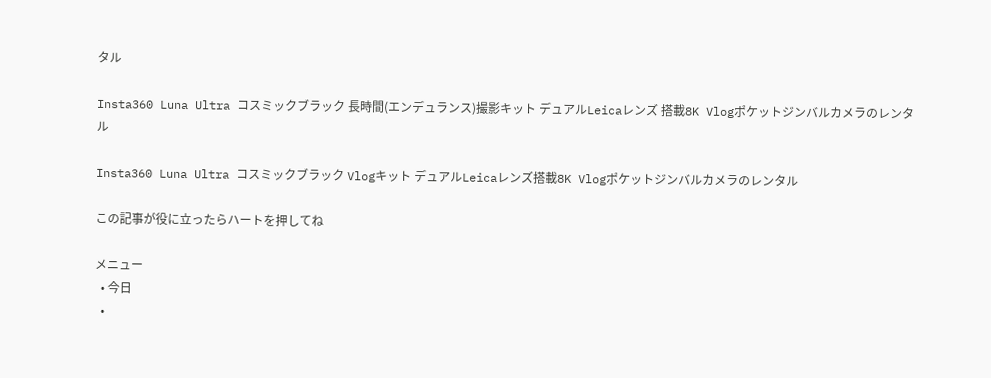タル

Insta360 Luna Ultra コスミックブラック 長時間(エンデュランス)撮影キット デュアルLeicaレンズ 搭載8K Vlogポケットジンバルカメラのレンタル

Insta360 Luna Ultra コスミックブラック Vlogキット デュアルLeicaレンズ搭載8K Vlogポケットジンバルカメラのレンタル

この記事が役に立ったらハートを押してね

メニュー
  • 今日
  •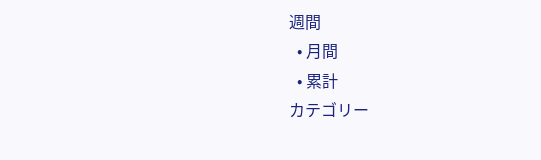週間
  • 月間
  • 累計
カテゴリー